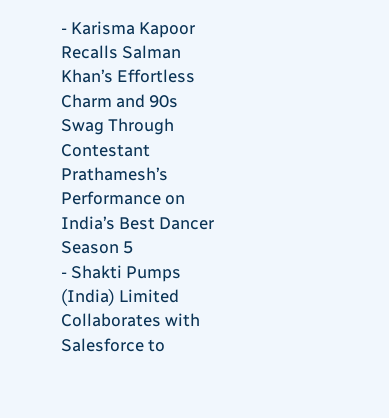- Karisma Kapoor Recalls Salman Khan’s Effortless Charm and 90s Swag Through Contestant Prathamesh’s Performance on India’s Best Dancer Season 5
- Shakti Pumps (India) Limited Collaborates with Salesforce to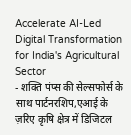Accelerate AI-Led Digital Transformation for India's Agricultural Sector
- शक्ति पंप्स की सेल्सफोर्स के साथ पार्टनरशिप,एआई के ज़रिए कृषि क्षेत्र में डिजिटल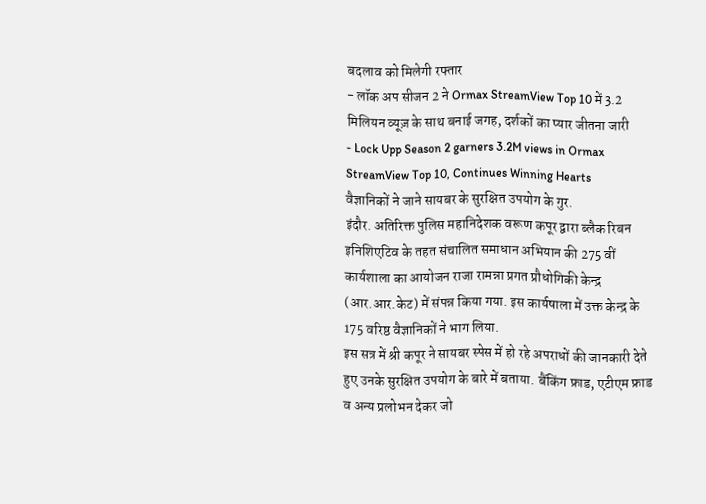बदलाव को मिलेगी रफ्तार
- लॉक अप सीजन 2 ने Ormax StreamView Top 10 में 3.2 मिलियन व्यूज़ के साथ बनाई जगह, दर्शकों का प्यार जीतना जारी
- Lock Upp Season 2 garners 3.2M views in Ormax StreamView Top 10, Continues Winning Hearts
वैज्ञानिकों ने जाने सायबर के सुरक्षित उपयोग के गुर.
इंदौर. अतिरिक्त पुलिस महानिदेशक वरूण कपूर द्वारा ब्लैक रिबन इनिशिएटिव के तहत संचालित समाधान अभियान की 275 वीं कार्यशाला का आयोजन राजा रामन्ना प्रगत प्रौधोगिकी केन्द्र (आर.आर.केट) में संपन्न किया गया. इस कार्यषाला में उक्त केन्द्र के 175 वरिष्ठ वैज्ञानिकों ने भाग लिया.
इस सत्र में श्री कपूर ने सायबर स्पेस में हो रहे अपराधों की जानकारी देते हुए उनके सुरक्षित उपयोग के बारे में बताया. बैंकिंग फ्राड, एटीएम फ्राड व अन्य प्रलोभन देकर जो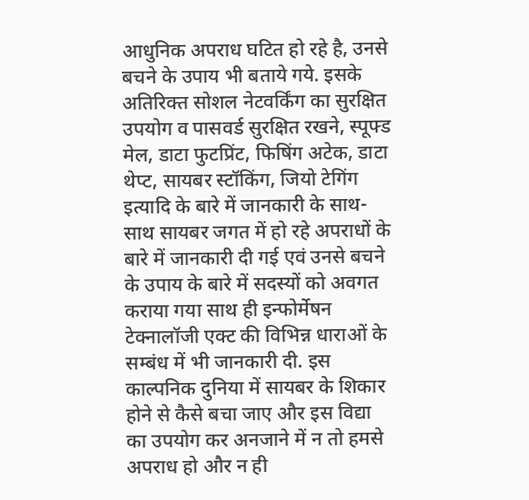आधुनिक अपराध घटित हो रहे है, उनसे बचने के उपाय भी बताये गये. इसके अतिरिक्त सोशल नेटवर्किंग का सुरक्षित उपयोग व पासवर्ड सुरक्षित रखने, स्पूफ्ड मेल, डाटा फुटप्रिंट, फिषिंग अटेक, डाटा थेप्ट, सायबर स्टॉकिंग, जियो टेगिंग इत्यादि के बारे में जानकारी के साथ-साथ सायबर जगत में हो रहे अपराधों के बारे में जानकारी दी गई एवं उनसे बचने के उपाय के बारे में सदस्यों को अवगत कराया गया साथ ही इन्फोर्मेषन टेक्नालॉजी एक्ट की विभिन्न धाराओं के सम्बंध में भी जानकारी दी. इस काल्पनिक दुनिया में सायबर के शिकार होने से कैसे बचा जाए और इस विद्या का उपयोग कर अनजाने में न तो हमसे अपराध हो और न ही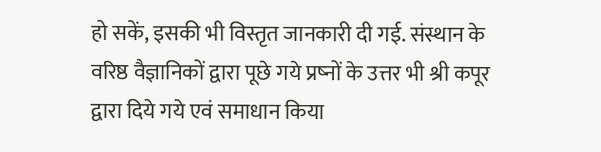हो सकें, इसकी भी विस्तृत जानकारी दी गई. संस्थान के वरिष्ठ वैज्ञानिकों द्वारा पूछे गये प्रष्नों के उत्तर भी श्री कपूर द्वारा दिये गये एवं समाधान किया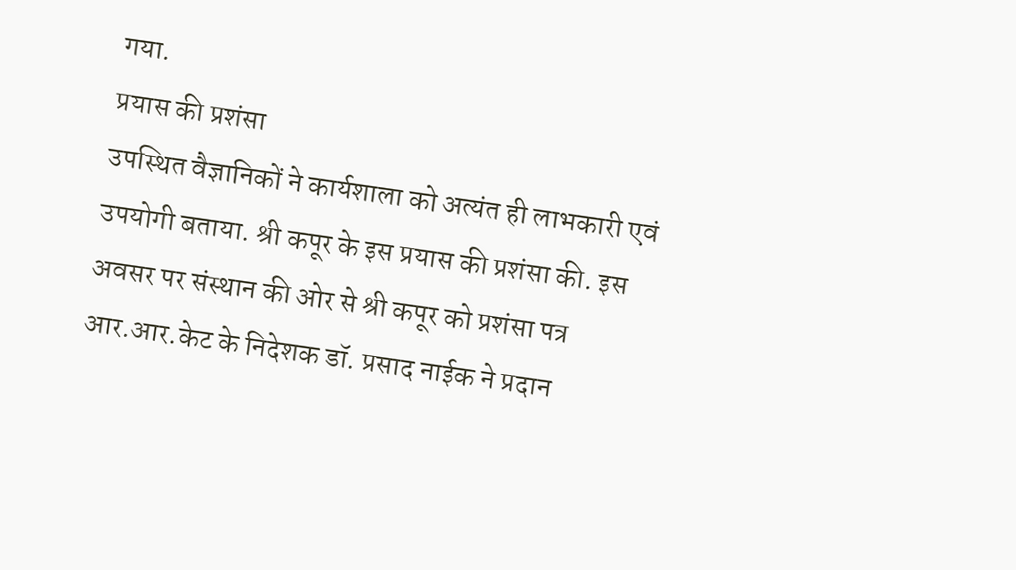गया.
प्रयास की प्रशंसा
उपस्थित वैज्ञानिकों ने कार्यशाला को अत्यंत ही लाभकारी एवं उपयोगी बताया. श्री कपूर के इस प्रयास की प्रशंसा की. इस अवसर पर संस्थान की ओर से श्री कपूर को प्रशंसा पत्र आर.आर.केट के निदेशक डॉ. प्रसाद नाईक ने प्रदान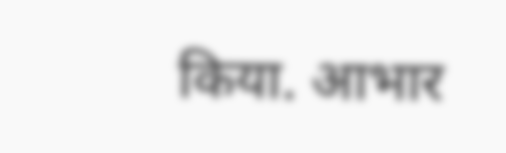किया. आभार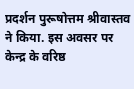प्रदर्शन पुरूषोत्तम श्रीवास्तव ने किया. इस अवसर पर केन्द्र के वरिष्ठ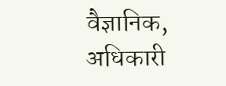वैज्ञानिक, अधिकारी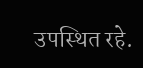उपस्थित रहे.